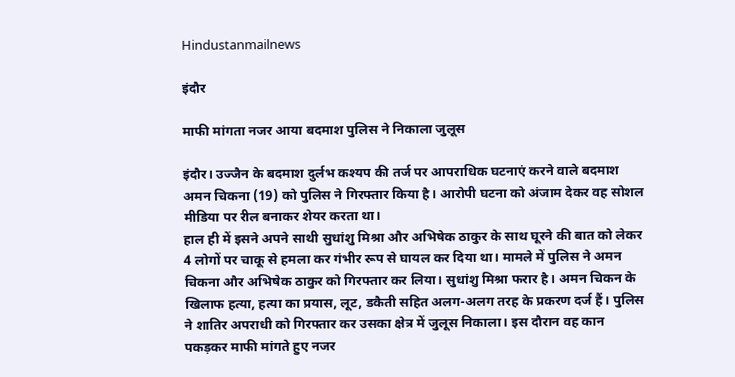Hindustanmailnews

इंदौर

माफी मांगता नजर आया बदमाश पुलिस ने निकाला जुलूस

इंदौर। उज्जैन के बदमाश दुर्लभ कश्यप की तर्ज पर आपराधिक घटनाएं करने वाले बदमाश अमन चिकना (19) को पुलिस ने गिरफ्तार किया है। आरोपी घटना को अंजाम देकर वह सोशल मीडिया पर रील बनाकर शेयर करता था।
हाल ही में इसने अपने साथी सुधांशु मिश्रा और अभिषेक ठाकुर के साथ घूरने की बात को लेकर 4 लोगों पर चाकू से हमला कर गंभीर रूप से घायल कर दिया था। मामले में पुलिस ने अमन चिकना और अभिषेक ठाकुर को गिरफ्तार कर लिया। सुधांशु मिश्रा फरार है। अमन चिकन के खिलाफ हत्या, हत्या का प्रयास, लूट, डकैती सहित अलग-अलग तरह के प्रकरण दर्ज हैं। पुलिस ने शातिर अपराधी को गिरफ्तार कर उसका क्षेत्र में जुलूस निकाला। इस दौरान वह कान पकड़कर माफी मांगते हुए नजर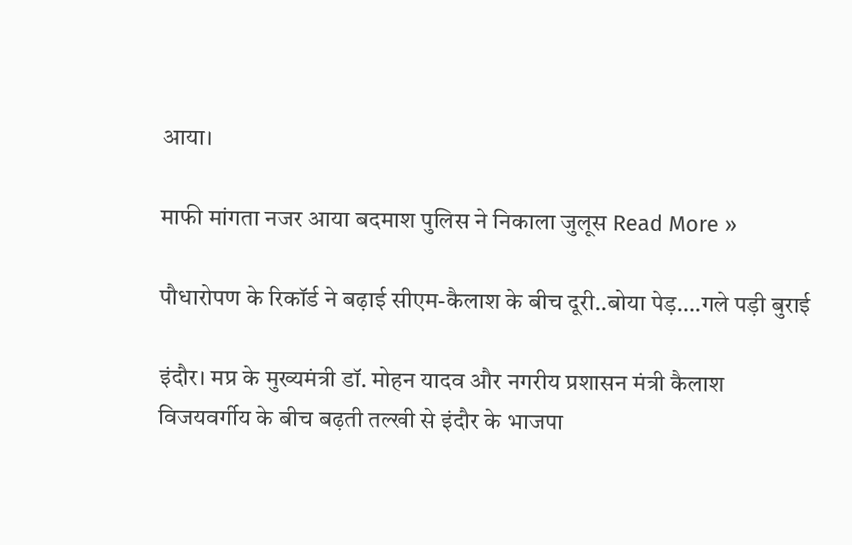आया।

माफी मांगता नजर आया बदमाश पुलिस ने निकाला जुलूस Read More »

पौधारोपण के रिकॉर्ड ने बढ़ाई सीएम-कैलाश के बीच दूरी..बोया पेड़….गले पड़ी बुराई

इंदौर। मप्र के मुख्यमंत्री डॉ. मोहन यादव और नगरीय प्रशासन मंत्री कैलाश विजयवर्गीय के बीच बढ़ती तल्खी से इंदौर के भाजपा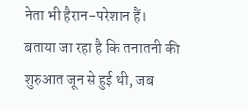नेता भी हैरान-परेशान हैं। बताया जा रहा है कि तनातनी की शुरुआत जून से हुई थी, जब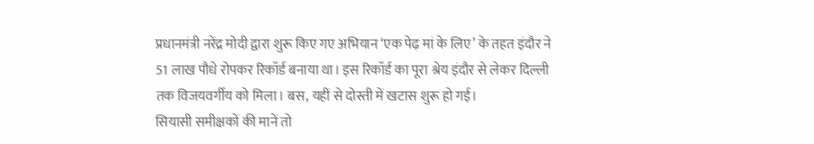प्रधानमंत्री नरेंद्र मोदी द्वारा शुरू किए गए अभियान ‘एक पेढ़ मां के लिए’ के तहत इंदौर ने 51 लाख पौधे रोपकर रिकॉर्ड बनाया था। इस रिकॉर्ड का पूरा श्रेय इंदौर से लेकर दिल्ली तक विजयवर्गीय को मिला। बस, यहीं से दोस्ती में खटास शुरू हो गई।
सियासी समीक्षकों की मानें तो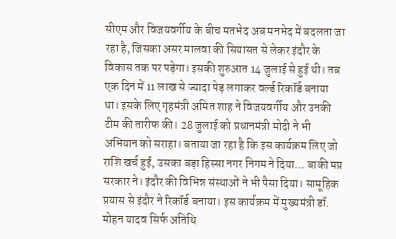सीएम और विजयवर्गीय के बीच मतभेद अब मनभेद में बदलता जा रहा है, जिसका असर मालवा की सियासत से लेकर इंदौर के विकास तक पर पड़ेगा। इसकी शुरुआत 14 जुलाई से हुई थी। तब एक दिन में 11 लाख से ज्यादा पेड़ लगाकर वर्ल्ड रिकॉर्ड बनाया था। इसके लिए गृहमंत्री अमित शाह ने विजयवर्गीय और उनकी टीम की तारीफ की। 28 जुलाई को प्रधानमंत्री मोदी ने भी अभियान को सराहा। बताया जा रहा है कि इस कार्यक्रम लिए जो राशि खर्च हुई, उसका बड़ा हिस्सा नगर निगम ने दिया… बाकी मप्र सरकार ने। इंदौर की विभिन्न संस्थाओं ने भी पैसा दिया। सामूहिक प्रयास से इंदौर ने रिकॉर्ड बनाया। इस कार्यक्रम में मुख्यमंत्री डॉ. मोहन यादव सिर्फ अतिथि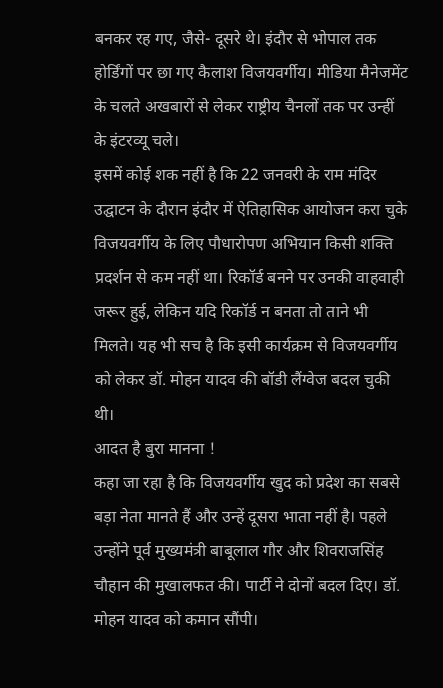बनकर रह गए, जैसे- दूसरे थे। इंदौर से भोपाल तक होर्डिंगों पर छा गए कैलाश विजयवर्गीय। मीडिया मैनेजमेंट के चलते अखबारों से लेकर राष्ट्रीय चैनलों तक पर उन्हीं के इंटरव्यू चले।
इसमें कोई शक नहीं है कि 22 जनवरी के राम मंदिर उद्घाटन के दौरान इंदौर में ऐतिहासिक आयोजन करा चुके विजयवर्गीय के लिए पौधारोपण अभियान किसी शक्ति प्रदर्शन से कम नहीं था। रिकॉर्ड बनने पर उनकी वाहवाही जरूर हुई, लेकिन यदि रिकॉर्ड न बनता तो ताने भी मिलते। यह भी सच है कि इसी कार्यक्रम से विजयवर्गीय को लेकर डॉ. मोहन यादव की बॉडी लैंग्वेज बदल चुकी थी।
आदत है बुरा मानना !
कहा जा रहा है कि विजयवर्गीय खुद को प्रदेश का सबसे बड़ा नेता मानते हैं और उन्हें दूसरा भाता नहीं है। पहले उन्होंने पूर्व मुख्यमंत्री बाबूलाल गौर और शिवराजसिंह चौहान की मुखालफत की। पार्टी ने दोनों बदल दिए। डॉ. मोहन यादव को कमान सौंपी।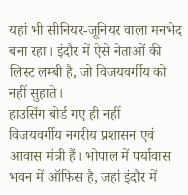यहां भी सीनियर-जूनियर वाला मनभेद बना रहा। इंदौर में ऐसे नेताओं की लिस्ट लम्बी है, जो विजयवर्गीय को नहीं सुहाते।
हाउसिंग बोर्ड गए ही नहीं
विजयवर्गीय नगरीय प्रशासन एवं आवास मंत्री हैं। भोपाल में पर्यावास भवन में ऑफिस है, जहां इंदौर में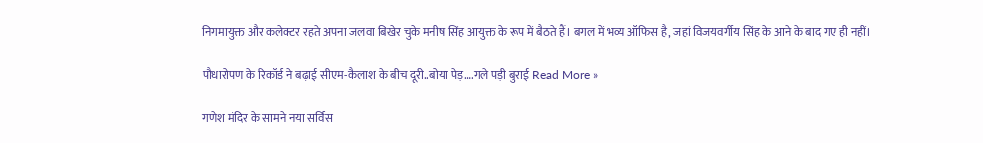निगमायुक्त और कलेक्टर रहते अपना जलवा बिखेर चुके मनीष सिंह आयुक्त के रूप में बैठते हैं। बगल में भव्य ऑफिस है, जहां विजयवर्गीय सिंह के आने के बाद गए ही नहीं।

पौधारोपण के रिकॉर्ड ने बढ़ाई सीएम-कैलाश के बीच दूरी..बोया पेड़….गले पड़ी बुराई Read More »

गणेश मंदिर के सामने नया सर्विस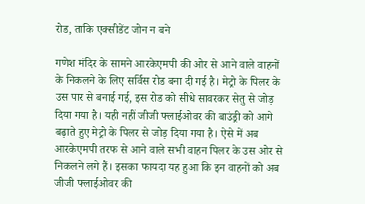रोड, ताकि एक्सीडेंट जोन न बने

गणेश मंदिर के सामने आरकेएमपी की ओर से आने वाले वाहनों के निकलने के लिए सर्विस रोड बना दी गई है। मेट्रो के पिलर के उस पार से बनाई गई, इस रोड को सीधे सावरकर सेतु से जोड़ दिया गया है। यही नहीं जीजी फ्लाईओवर की बाउंड्री को आगे बढ़ाते हुए मेट्रो के पिलर से जोड़ दिया गया है। ऐसे में अब आरकेएमपी तरफ से आने वाले सभी वाहन पिलर के उस ओर से निकलने लगे हैं। इसका फायदा यह हुआ कि इन वाहनों को अब जीजी फ्लाईओवर की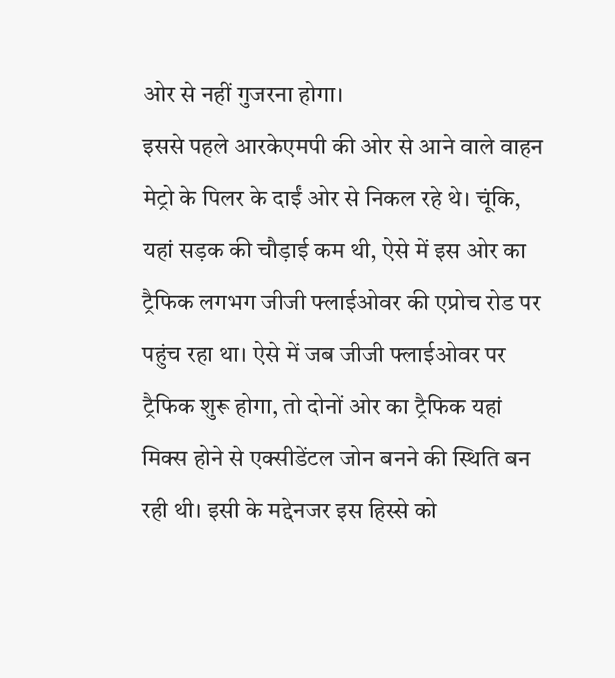ओर से नहीं गुजरना होगा।
इससे पहले आरकेएमपी की ओर से आने वाले वाहन मेट्रो के पिलर के दाईं ओर से निकल रहे थे। चूंकि, यहां सड़क की चौड़ाई कम थी, ऐसे में इस ओर का ट्रैफिक लगभग जीजी फ्लाईओवर की एप्रोच रोड पर पहुंच रहा था। ऐसे में जब जीजी फ्लाईओवर पर ट्रैफिक शुरू होगा, तो दोनों ओर का ट्रैफिक यहां मिक्स होने से एक्सीडेंटल जोन बनने की स्थिति बन रही थी। इसी के मद्देनजर इस हिस्से को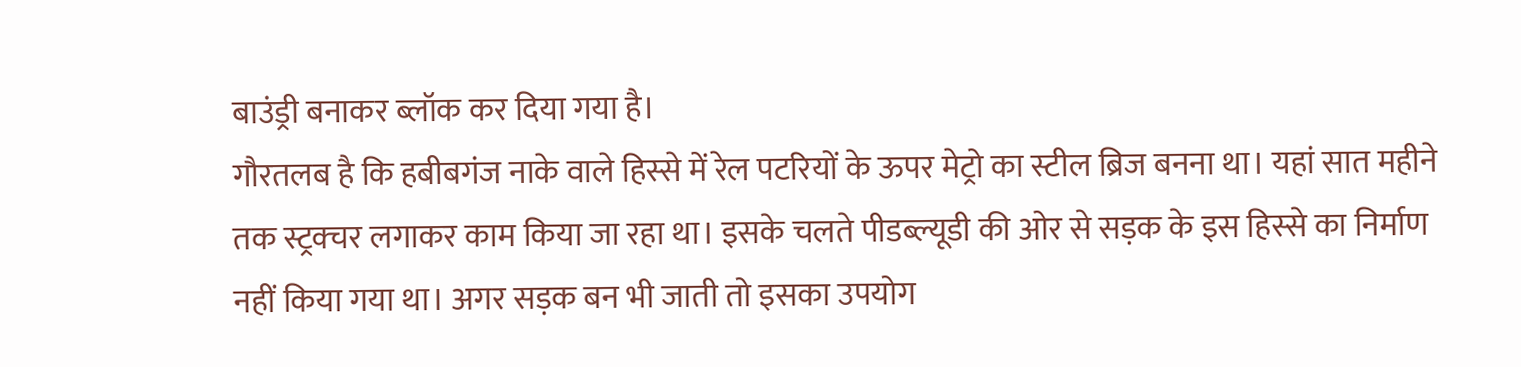बाउंड्री बनाकर ब्लॉक कर दिया गया है।
गौरतलब है कि हबीबगंज नाके वाले हिस्से में रेल पटरियों के ऊपर मेट्रो का स्टील ब्रिज बनना था। यहां सात महीने तक स्ट्रक्चर लगाकर काम किया जा रहा था। इसके चलते पीडब्ल्यूडी की ओर से सड़क के इस हिस्से का निर्माण नहीं किया गया था। अगर सड़क बन भी जाती तो इसका उपयोग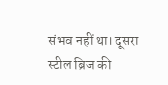संभव नहीं था। दूसरा स्टील ब्रिज की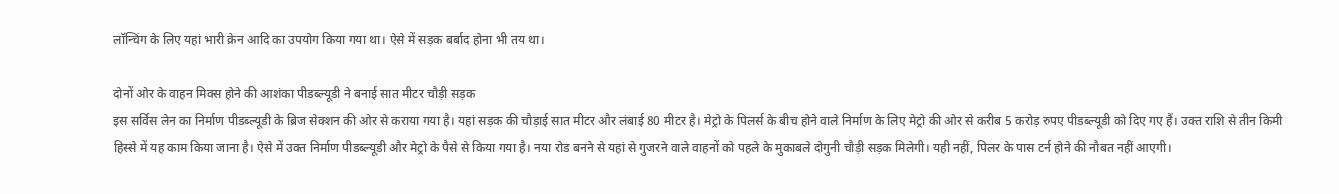लॉन्चिंग के लिए यहां भारी क्रेन आदि का उपयोग किया गया था। ऐसे में सड़क बर्बाद होना भी तय था।

दोनों ओर के वाहन मिक्स होने की आशंका पीडब्ल्यूडी ने बनाई सात मीटर चौड़ी सड़क
इस सर्विस लेन का निर्माण पीडब्ल्यूडी के ब्रिज सेक्शन की ओर से कराया गया है। यहां सड़क की चौड़ाई सात मीटर और लंबाई 80 मीटर है। मेट्रो के पिलर्स के बीच होने वाले निर्माण के लिए मेट्रो की ओर से करीब 5 करोड़ रुपए पीडब्ल्यूडी को दिए गए हैं। उक्त राशि से तीन किमी हिस्से में यह काम किया जाना है। ऐसे में उक्त निर्माण पीडब्ल्यूडी और मेट्रो के पैसे से किया गया है। नया रोड बनने से यहां से गुजरने वाले वाहनों को पहले के मुकाबले दोगुनी चौड़ी सड़क मिलेगी। यही नहीं, पिलर के पास टर्न होने की नौबत नहीं आएगी।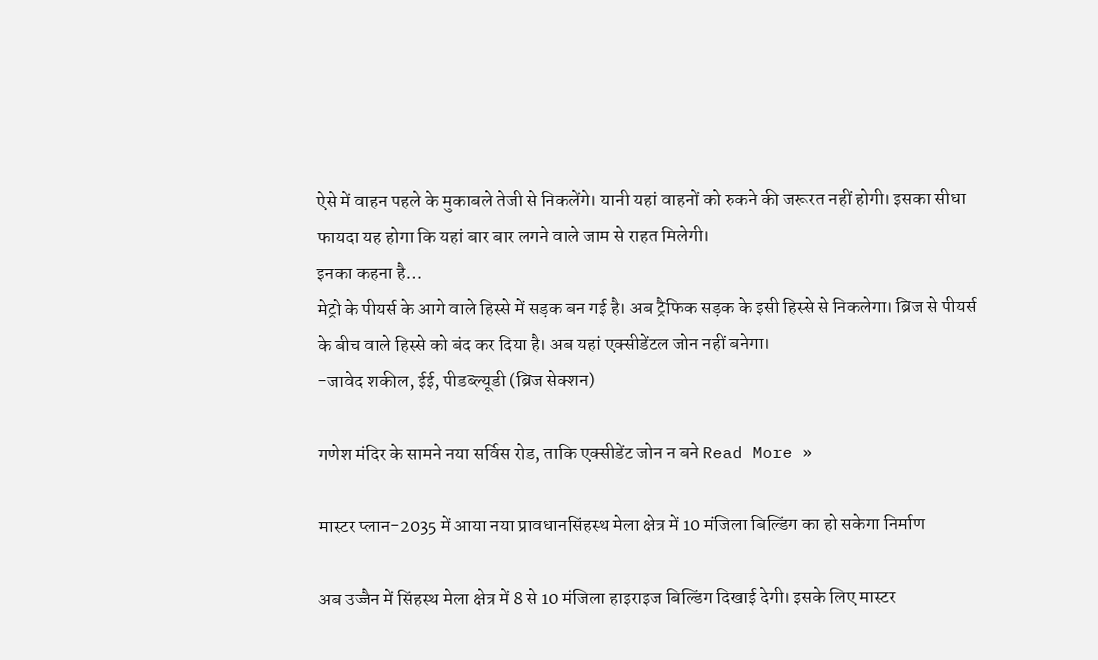ऐसे में वाहन पहले के मुकाबले तेजी से निकलेंगे। यानी यहां वाहनों को रुकने की जरूरत नहीं होगी। इसका सीधा फायदा यह होगा कि यहां बार बार लगने वाले जाम से राहत मिलेगी।
इनका कहना है…
मेट्रो के पीयर्स के आगे वाले हिस्से में सड़क बन गई है। अब ट्रैफिक सड़क के इसी हिस्से से निकलेगा। ब्रिज से पीयर्स के बीच वाले हिस्से को बंद कर दिया है। अब यहां एक्सीडेंटल जोन नहीं बनेगा।
-जावेद शकील, ईई, पीडब्ल्यूडी (ब्रिज सेक्शन)

गणेश मंदिर के सामने नया सर्विस रोड, ताकि एक्सीडेंट जोन न बने Read More »

मास्टर प्लान-2035 में आया नया प्रावधानसिंहस्थ मेला क्षेत्र में 10 मंजिला बिल्डिंग का हो सकेगा निर्माण

अब उज्जैन में सिंहस्थ मेला क्षेत्र में 8 से 10 मंजिला हाइराइज बिल्डिंग दिखाई देगी। इसके लिए मास्टर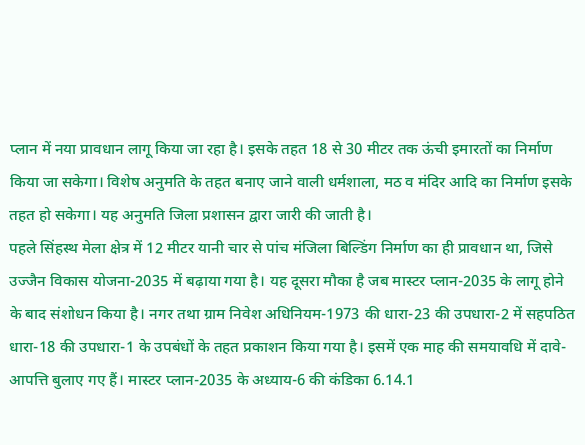प्लान में नया प्रावधान लागू किया जा रहा है। इसके तहत 18 से 30 मीटर तक ऊंची इमारतों का निर्माण किया जा सकेगा। विशेष अनुमति के तहत बनाए जाने वाली धर्मशाला, मठ व मंदिर आदि का निर्माण इसके तहत हो सकेगा। यह अनुमति जिला प्रशासन द्वारा जारी की जाती है।
पहले सिंहस्थ मेला क्षेत्र में 12 मीटर यानी चार से पांच मंजिला बिल्डिंग निर्माण का ही प्रावधान था, जिसे उज्जैन विकास योजना-2035 में बढ़ाया गया है। यह दूसरा मौका है जब मास्टर प्लान-2035 के लागू होने के बाद संशोधन किया है। नगर तथा ग्राम निवेश अधिनियम-1973 की धारा-23 की उपधारा-2 में सहपठित धारा-18 की उपधारा-1 के उपबंधों के तहत प्रकाशन किया गया है। इसमें एक माह की समयावधि में दावे-आपत्ति बुलाए गए हैं। मास्टर प्लान-2035 के अध्याय-6 की कंडिका 6.14.1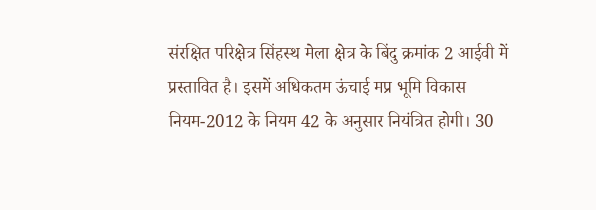संरक्षित परिक्षेत्र सिंहस्थ मेला क्षेत्र के बिंदु क्रमांक 2 आईवी में प्रस्तावित है। इसमें अधिकतम ऊंचाई मप्र भूमि विकास नियम-2012 के नियम 42 के अनुसार नियंत्रित होगी। 30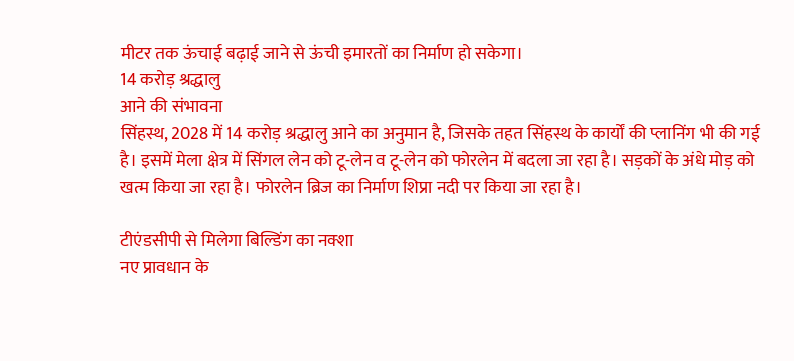मीटर तक ऊंचाई बढ़ाई जाने से ऊंची इमारतों का निर्माण हो सकेगा।
14 करोड़ श्रद्धालु
आने की संभावना
सिंहस्थ, 2028 में 14 करोड़ श्रद्धालु आने का अनुमान है, जिसके तहत सिंहस्थ के कार्यों की प्लानिंग भी की गई है। इसमें मेला क्षेत्र में सिंगल लेन को टू-लेन व टू-लेन को फोरलेन में बदला जा रहा है। सड़कों के अंधे मोड़ को खत्म किया जा रहा है। फोरलेन ब्रिज का निर्माण शिप्रा नदी पर किया जा रहा है।

टीएंडसीपी से मिलेगा बिल्डिंग का नक्शा
नए प्रावधान के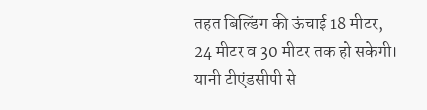तहत बिल्डिंग की ऊंचाई 18 मीटर, 24 मीटर व 30 मीटर तक हो सकेगी। यानी टीएंडसीपी से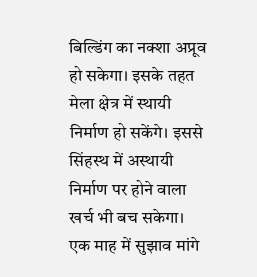बिल्डिंग का नक्शा अप्रूव हो सकेगा। इसके तहत मेला क्षेत्र में स्थायी निर्माण हो सकेंगे। इससे सिंहस्थ में अस्थायी निर्माण पर होने वाला खर्च भी बच सकेगा।
एक माह में सुझाव मांगे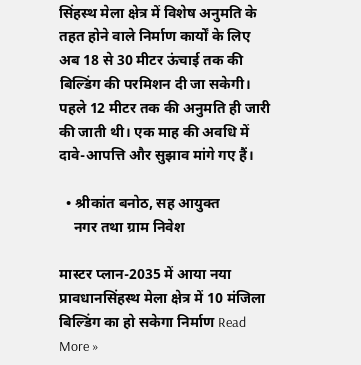सिंहस्थ मेला क्षेत्र में विशेष अनुमति के तहत होने वाले निर्माण कार्यों के लिए अब 18 से 30 मीटर ऊंचाई तक की बिल्डिंग की परमिशन दी जा सकेगी। पहले 12 मीटर तक की अनुमति ही जारी की जाती थी। एक माह की अवधि में दावे-आपत्ति और सुझाव मांगे गए हैं।

  • श्रीकांत बनोठ, सह आयुक्त
    नगर तथा ग्राम निवेश

मास्टर प्लान-2035 में आया नया प्रावधानसिंहस्थ मेला क्षेत्र में 10 मंजिला बिल्डिंग का हो सकेगा निर्माण Read More »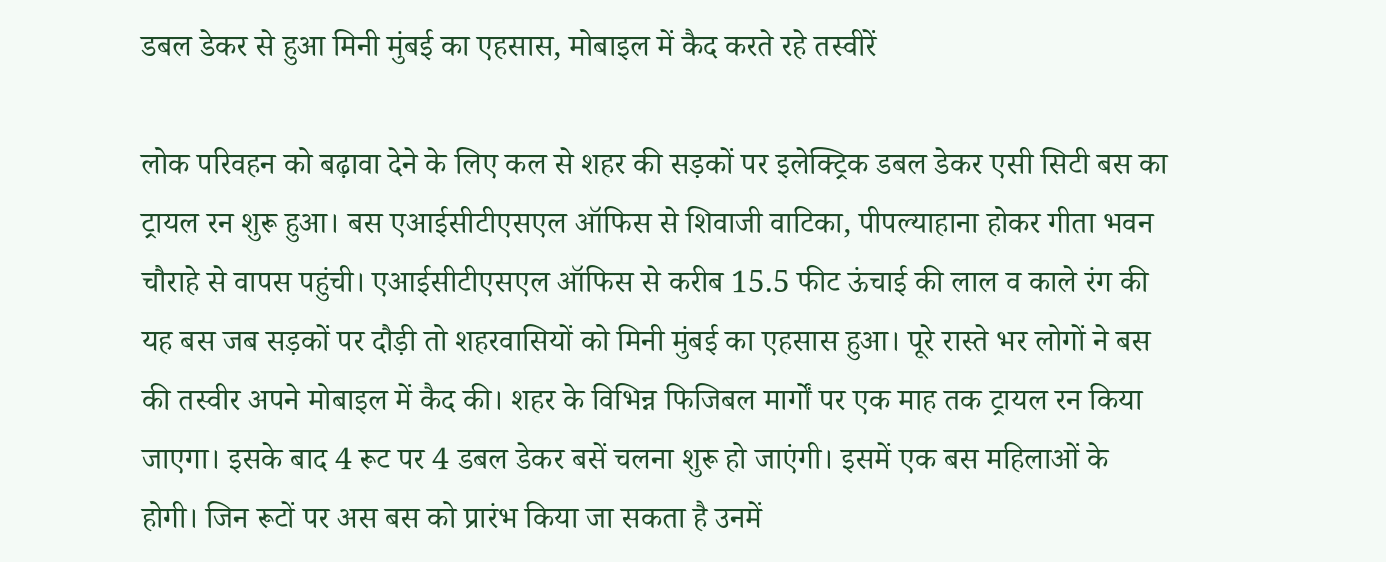डबल डेकर से हुआ मिनी मुंबई का एहसास, मोबाइल में कैद करते रहे तस्वीरें

लोक परिवहन को बढ़ावा देने के लिए कल से शहर की सड़कों पर इलेक्ट्रिक डबल डेकर एसी सिटी बस का ट्रायल रन शुरू हुआ। बस एआईसीटीएसएल ऑफिस से शिवाजी वाटिका, पीपल्याहाना होकर गीता भवन चौराहे से वापस पहुंची। एआईसीटीएसएल ऑफिस से करीब 15.5 फीट ऊंचाई की लाल व काले रंग की यह बस जब सड़कों पर दौड़ी तो शहरवासियों को मिनी मुंबई का एहसास हुआ। पूरे रास्ते भर लोगों ने बस की तस्वीर अपने मोबाइल में कैद की। शहर के विभिन्न फिजिबल मार्गों पर एक माह तक ट्रायल रन किया जाएगा। इसके बाद 4 रूट पर 4 डबल डेकर बसें चलना शुरू हो जाएंगी। इसमें एक बस महिलाओं के होगी। जिन रूटों पर अस बस को प्रारंभ किया जा सकता है उनमें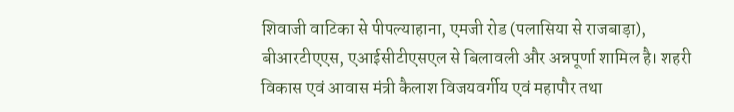शिवाजी वाटिका से पीपल्याहाना, एमजी रोड (पलासिया से राजबाड़ा), बीआरटीएएस, एआईसीटीएसएल से बिलावली और अन्नपूर्णा शामिल है। शहरी विकास एवं आवास मंत्री कैलाश विजयवर्गीय एवं महापौर तथा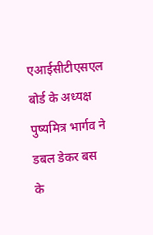एआईसीटीएसएल बोर्ड के अध्यक्ष पुष्यमित्र भार्गव ने डबल डेकर बस के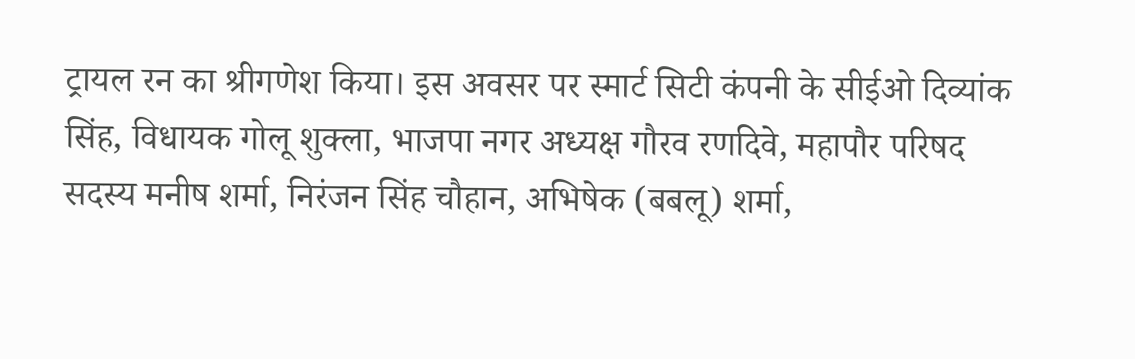ट्रायल रन का श्रीगणेश किया। इस अवसर पर स्मार्ट सिटी कंपनी के सीईओ दिव्यांक सिंह, विधायक गोलू शुक्ला, भाजपा नगर अध्यक्ष गौरव रणदिवे, महापौर परिषद सदस्य मनीष शर्मा, निरंजन सिंह चौहान, अभिषेक (बबलू) शर्मा,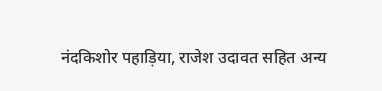नंदकिशोर पहाड़िया, राजेश उदावत सहित अन्य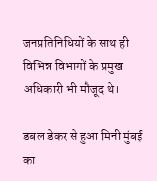जनप्रतिनिधियों के साथ ही विभिन्न विभागों के प्रमुख अधिकारी भी मौजूद थे।

डबल डेकर से हुआ मिनी मुंबई का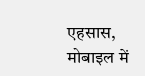एहसास, मोबाइल में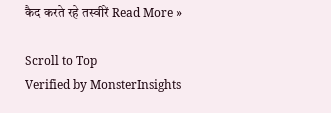कैद करते रहे तस्वीरें Read More »

Scroll to Top
Verified by MonsterInsights